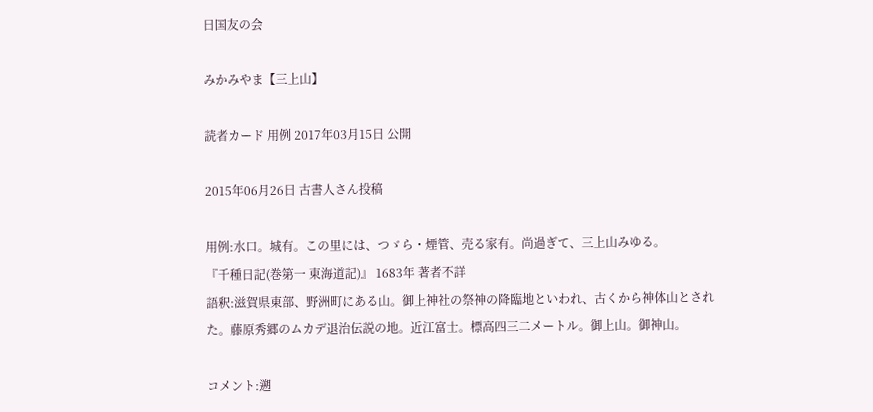日国友の会

みかみやま【三上山】

読者カード 用例 2017年03月15日 公開

2015年06月26日 古書人さん投稿

用例:水口。城有。この里には、つゞら・煙管、売る家有。尚過ぎて、三上山みゆる。
『千種日記(巻第一 東海道記)』 1683年 著者不詳
語釈:滋賀県東部、野洲町にある山。御上神社の祭神の降臨地といわれ、古くから神体山とされた。藤原秀郷のムカデ退治伝説の地。近江富士。標高四三二メートル。御上山。御神山。

コメント:遡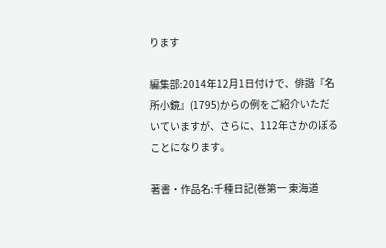ります

編集部:2014年12月1日付けで、俳諧『名所小鏡』(1795)からの例をご紹介いただいていますが、さらに、112年さかのぼることになります。

著書・作品名:千種日記(巻第一 東海道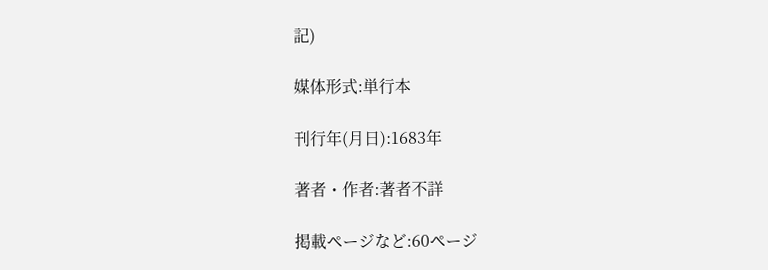記)

媒体形式:単行本

刊行年(月日):1683年

著者・作者:著者不詳

掲載ページなど:60ページ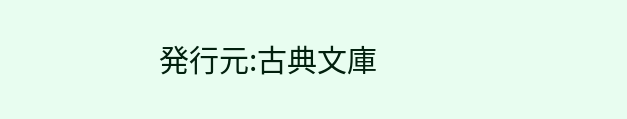発行元:古典文庫